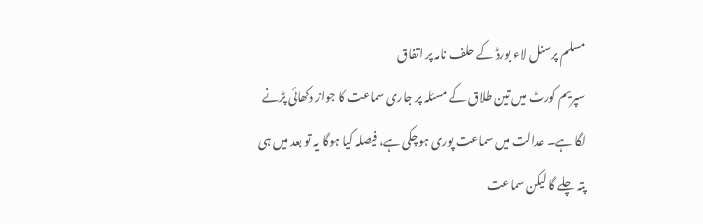مسلم پرسنل لاء بورڈ کے حلف نامہ پر اتفاق
سپریم کورٹ میں تین طلاق کے مسئلہ پر جاری سماعت کا جواز دکھائی پڑنے لگا ہے۔ عدالت میں سماعت پوری ہوچکی ہے، فیصلہ کیا ہوگا یہ تو بعد میں ہی پتہ چلے گا لیکن سماعت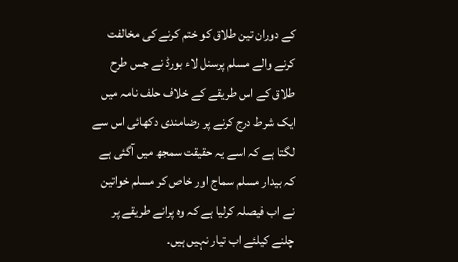کے دوران تین طلاق کو ختم کرنے کی مخالفت کرنے والے مسلم پرسنل لاء بورڈ نے جس طرح طلاق کے اس طریقے کے خلاف حلف نامہ میں ایک شرط درج کرنے پر رضامندی دکھائی اس سے لگتا ہے کہ اسے یہ حقیقت سمجھ میں آگئی ہے کہ بیدار مسلم سماج اور خاص کر مسلم خواتین نے اب فیصلہ کرلیا ہے کہ وہ پرانے طریقے پر چلنے کیلئے اب تیار نہیں ہیں۔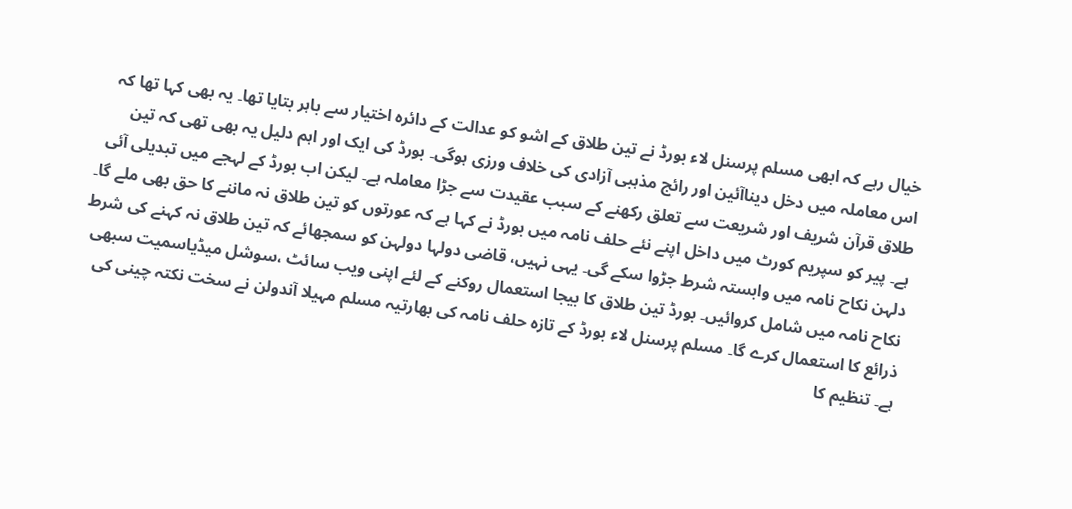خیال رہے کہ ابھی مسلم پرسنل لاء بورڈ نے تین طلاق کے اشو کو عدالت کے دائرہ اختیار سے باہر بتایا تھا۔ یہ بھی کہا تھا کہ اس معاملہ میں دخل دیناآئین اور رائج مذہبی آزادی کی خلاف ورزی ہوگی۔ بورڈ کی ایک اور اہم دلیل یہ بھی تھی کہ تین طلاق قرآن شریف اور شریعت سے تعلق رکھنے کے سبب عقیدت سے جڑا معاملہ ہے۔ لیکن اب بورڈ کے لہجے میں تبدیلی آئی ہے۔ پیر کو سپریم کورٹ میں داخل اپنے نئے حلف نامہ میں بورڈ نے کہا ہے کہ عورتوں کو تین طلاق نہ ماننے کا حق بھی ملے گا۔ دلہن نکاح نامہ میں وابستہ شرط جڑوا سکے گی۔ یہی نہیں، قاضی دولہا دولہن کو سمجھائے کہ تین طلاق نہ کہنے کی شرط نکاح نامہ میں شامل کروائیں۔ بورڈ تین طلاق کا بیجا استعمال روکنے کے لئے اپنی ویب سائٹ ،سوشل میڈیاسمیت سبھی ذرائع کا استعمال کرے گا۔ مسلم پرسنل لاء بورڈ کے تازہ حلف نامہ کی بھارتیہ مسلم مہیلا آندولن نے سخت نکتہ چینی کی ہے۔ تنظیم کا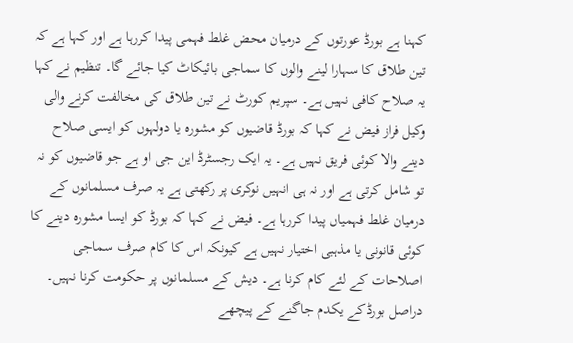کہنا ہے بورڈ عورتوں کے درمیان محض غلط فہمی پیدا کررہا ہے اور کہا ہے کہ تین طلاق کا سہارا لینے والوں کا سماجی بائیکاٹ کیا جائے گا۔ تنظیم نے کہا یہ صلاح کافی نہیں ہے۔ سپریم کورٹ نے تین طلاق کی مخالفت کرنے والی وکیل فراز فیض نے کہا کہ بورڈ قاضیوں کو مشورہ یا دولہوں کو ایسی صلاح دینے والا کوئی فریق نہیں ہے۔ یہ ایک رجسٹرڈ این جی او ہے جو قاضیوں کو نہ تو شامل کرتی ہے اور نہ ہی انہیں نوکری پر رکھتی ہے یہ صرف مسلمانوں کے درمیان غلط فہمیاں پیدا کررہا ہے۔ فیض نے کہا کہ بورڈ کو ایسا مشورہ دینے کا کوئی قانونی یا مذہبی اختیار نہیں ہے کیونکہ اس کا کام صرف سماجی اصلاحات کے لئے کام کرنا ہے۔ دیش کے مسلمانوں پر حکومت کرنا نہیں۔ دراصل بورڈکے یکدم جاگنے کے پیچھے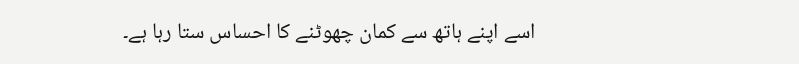اسے اپنے ہاتھ سے کمان چھوٹنے کا احساس ستا رہا ہے۔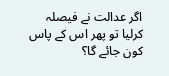اگر عدالت نے فیصلہ کرلیا تو پھر اس کے پاس کون جائے گا؟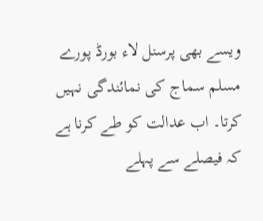ویسے بھی پرسنل لاء بورڈ پورے مسلم سماج کی نمائندگی نہیں کرتا۔ اب عدالت کو طے کرنا ہے کہ فیصلے سے پہلے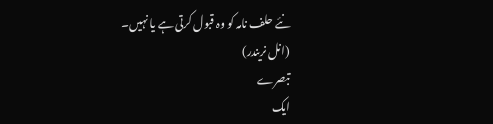نئے حلف نامہ کو وہ قبول کرتی ہے یا نہیں۔
(انل نریندر)
تبصرے
ایک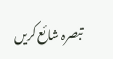تبصرہ شائع کریں